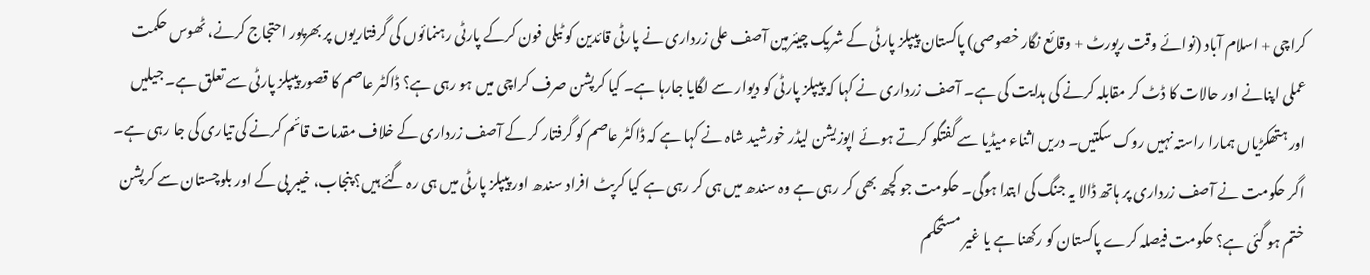کراچی + اسلام آباد (نوائے وقت رپورٹ + وقائع نگار خصوصی) پاکستان پیپلز پارٹی کے شریک چیئرمین آصف علی زرداری نے پارٹی قائدین کو ٹیلی فون کرکے پارٹی رہنمائوں کی گرفتاریوں پر بھرپور احتجاج کرنے، ٹھوس حکمت عملی اپنانے اور حالات کا ڈٹ کر مقابلہ کرنے کی ہدایت کی ہے۔ آصف زرداری نے کہا کہ پیپلز پارٹی کو دیوار سے لگایا جارہا ہے۔ کیا کرپشن صرف کراچی میں ہو رہی ہے؟ ڈاکٹر عاصم کا قصور پیپلز پارٹی سے تعلق ہے۔ جیلیں اور ہتھکڑیاں ہمارا راستہ نہیں روک سکتیں۔ دریں اثناء میڈیا سے گفتگو کرتے ہوئے اپوزیشن لیڈر خورشید شاہ نے کہا ہے کہ ڈاکٹر عاصم کو گرفتار کر کے آصف زرداری کے خلاف مقدمات قائم کرنے کی تیاری کی جا رہی ہے۔ اگر حکومت نے آصف زرداری پر ہاتھ ڈالا یہ جنگ کی ابتدا ہوگی۔ حکومت جو کچھ بھی کر رہی ہے وہ سندھ میں ہی کر رہی ہے کیا کرپٹ افراد سندھ اور پیپلز پارٹی میں ہی رہ گئے ہیں؟ پنجاب، خیبر پی کے اور بلوچستان سے کرپشن ختم ہو گئی ہے؟ حکومت فیصلہ کرے پاکستان کو رکھنا ہے یا غیر مستحکم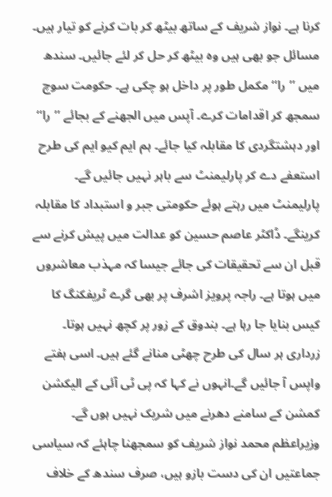کرنا ہے۔ نواز شریف کے ساتھ بیٹھ کر بات کرنے کو تیار ہیں۔ مسائل جو بھی ہیں وہ بیٹھ کر حل کر لئے جائیں۔ سندھ میں ’’را‘‘ مکمل طور پر داخل ہو چکی ہے۔ حکومت سوچ سمجھ کر اقدامات کرے۔ آپس میں الجھنے کے بجائے ’’را‘‘ اور دہشتگردی کا مقابلہ کیا جائے۔ ہم ایم کیو ایم کی طرح استعفے دے کر پارلیمنٹ سے باہر نہیں جائیں گے۔ پارلیمنٹ میں رہتے ہوئے حکومتی جبر و استبداد کا مقابلہ کرینگے۔ ڈاکٹر عاصم حسین کو عدالت میں پیش کرنے سے قبل ان سے تحقیقات کی جائے جیسا کہ مہذب معاشروں میں ہوتا ہے۔ راجہ پرویز اشرف پر بھی گرے ٹریفکنگ کا کیس بنایا جا رہا ہے۔ بندوق کے زور پر کچھ نہیں ہوتا۔ زرداری ہر سال کی طرح چھٹی منانے گئے ہیں۔ اسی ہفتے واپس آ جائیں گے۔انہوں نے کہا کہ پی ٹی آئی کے الیکشن کمشن کے سامنے دھرنے میں شریک نہیں ہوں گے۔ وزیراعظم محمد نواز شریف کو سمجھنا چاہئے کہ سیاسی جماعتیں ان کی دست بازو ہیں، صرف سندھ کے خلاف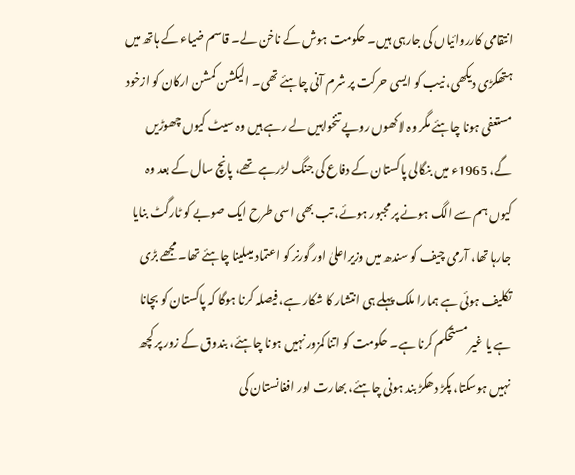انتقامی کارروائیاں کی جارہی ہیں۔ حکومت ہوش کے ناخن لے۔ قاسم ضیاء کے ہاتھ میں ہتھکڑی دیکھی، نیب کو ایسی حرکت پر شرم آنی چاہئے تھی۔ الیکشن کمشن ارکان کو ازخود مستعفی ہونا چاہئے مگر وہ لاکھوں روپے تنخواہیں لے رہے ہیں وہ سیٹ کیوں چھوڑیں گے، 1965ء میں بنگالی پاکستان کے دفاع کی جنگ لڑرہے تھے، پانچ سال کے بعد وہ کیوں ہم سے الگ ہونے پر مجبور ہوئے، تب بھی اسی طرح ایک صوبے کو ٹارگٹ بنایا جارہا تھا، آرمی چیف کو سندھ میں وزیراعلیٰ اور گورنر کو اعتماد میںلینا چاہئے تھا۔ مجھے بڑی تکلیف ہوئی ہے ہمارا ملک پہلے ہی انتشار کا شکار ہے، فیصلہ کرنا ہوگا کہ پاکستان کو بچانا ہے یا غیر مستحکم کرنا ہے۔ حکومت کو اتنا کمزور نہیں ہونا چاہئے، بندوق کے زور پر کچھ نہیں ہوسکتا، پکڑ دھکڑ بند ہونی چاہئے، بھارت اور افغانستان کی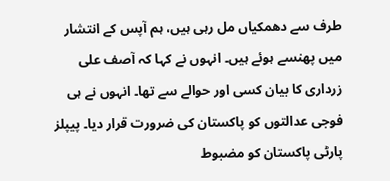طرف سے دھمکیاں مل رہی ہیں، ہم آپس کے انتشار میں پھنسے ہوئے ہیں۔ انہوں نے کہا کہ آصف علی زرداری کا بیان کسی اور حوالے سے تھا۔ انہوں نے ہی فوجی عدالتوں کو پاکستان کی ضرورت قرار دیا۔ پیپلز پارٹی پاکستان کو مضبوط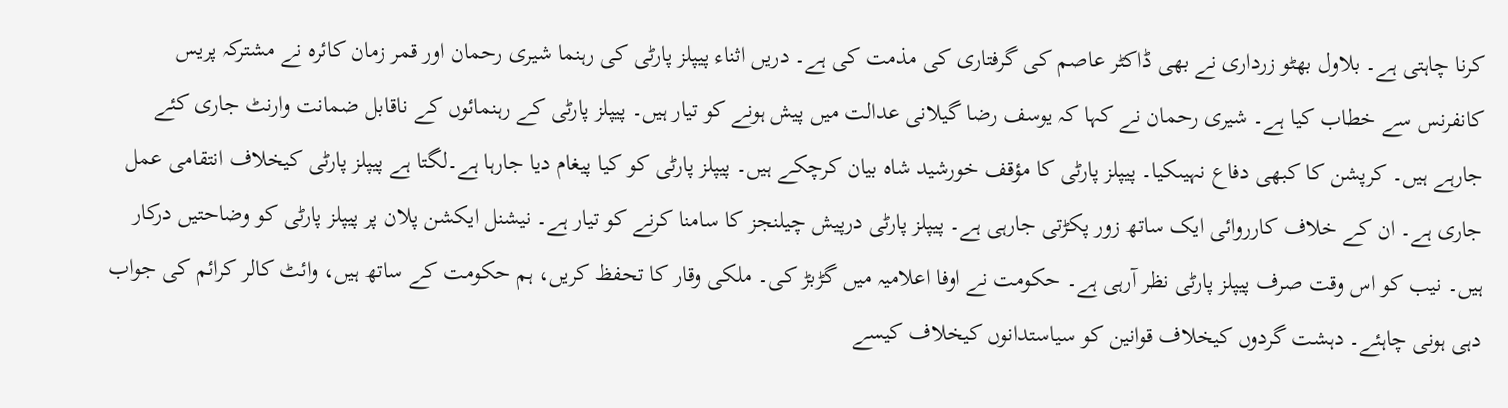کرنا چاہتی ہے۔ بلاول بھٹو زرداری نے بھی ڈاکٹر عاصم کی گرفتاری کی مذمت کی ہے۔ دریں اثناء پیپلز پارٹی کی رہنما شیری رحمان اور قمر زمان کائرہ نے مشترکہ پریس کانفرنس سے خطاب کیا ہے۔ شیری رحمان نے کہا کہ یوسف رضا گیلانی عدالت میں پیش ہونے کو تیار ہیں۔ پیپلز پارٹی کے رہنمائوں کے ناقابل ضمانت وارنٹ جاری کئے جارہے ہیں۔ کرپشن کا کبھی دفاع نہیںکیا۔ پیپلز پارٹی کا مؤقف خورشید شاہ بیان کرچکے ہیں۔ پیپلز پارٹی کو کیا پیغام دیا جارہا ہے۔لگتا ہے پیپلز پارٹی کیخلاف انتقامی عمل جاری ہے۔ ان کے خلاف کارروائی ایک ساتھ زور پکڑتی جارہی ہے۔ پیپلز پارٹی درپیش چیلنجز کا سامنا کرنے کو تیار ہے۔ نیشنل ایکشن پلان پر پیپلز پارٹی کو وضاحتیں درکار ہیں۔ نیب کو اس وقت صرف پیپلز پارٹی نظر آرہی ہے۔ حکومت نے اوفا اعلامیہ میں گڑبڑ کی۔ ملکی وقار کا تحفظ کریں، ہم حکومت کے ساتھ ہیں، وائٹ کالر کرائم کی جواب دہی ہونی چاہئے۔ دہشت گردوں کیخلاف قوانین کو سیاستدانوں کیخلاف کیسے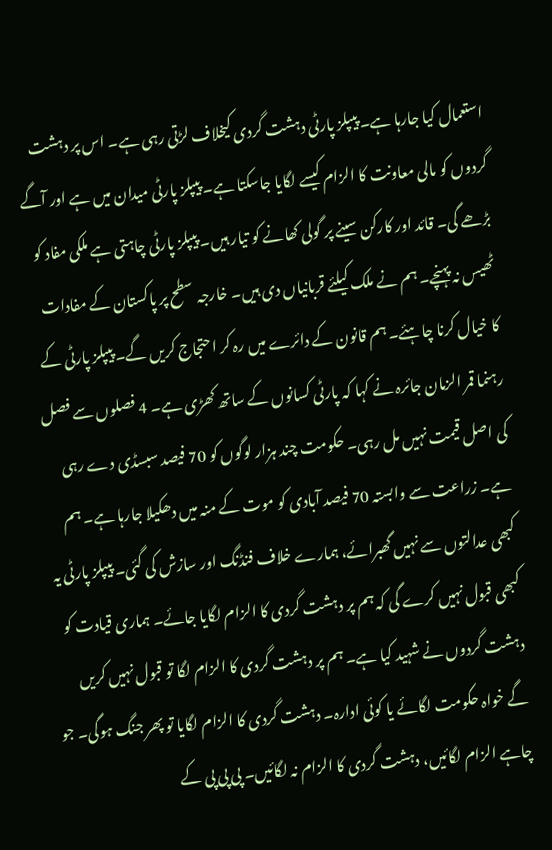استعمال کیا جارہا ہے۔ پیپلز پارٹی دہشت گردی کیخلاف لڑتی رہی ہے۔ اس پر دہشت گردوں کو مالی معاونت کا الزام کیسے لگایا جاسکتا ہے۔ پیپلز پارٹی میدان میں ہے اور آگے بڑھے گی۔ قائد اور کارکن سینے پر گولی کھانے کو تیار ہیں۔ پیپلز پارٹی چاہتی ہے ملکی مفاد کو ٹھیس نہ پہنچے۔ ہم نے ملک کیلئے قربانیاں دی ہیں۔ خارجہ سطح پر پاکستان کے مفادات کا خیال کرنا چاہئے۔ ہم قانون کے دائرے میں رہ کر احتجاج کریں گے۔ پیپلز پارٹی کے رہنما قمر الزمان جائرہ نے کہا کہ پارٹی کسانوں کے ساتھ کھڑی ہے۔ 4 فصلوں سے فصل کی اصل قیمت نہیں مل رہی۔ حکومت چند ہزار لوگوں کو 70 فیصد سبسڈی دے رہی ہے۔ زراعت سے وابستہ 70 فیصد آبادی کو موت کے منہ میں دھکیلا جارہا ہے۔ ہم کبھی عدالتوں سے نہیں گھبرائے، ہمارے خلاف فنڈنگ اور سازش کی گئی۔ پیپلز پارٹی یہ کبھی قبول نہیں کرے گی کہ ہم پر دہشت گردی کا الزام لگایا جائے۔ ہماری قیادت کو دہشت گردوں نے شہید کیا ہے۔ ہم پر دہشت گردی کا الزام لگا تو قبول نہیں کریں گے خواہ حکومت لگائے یا کوئی ادارہ۔ دہشت گردی کا الزام لگایا تو پھر جنگ ہوگی۔ جو چاہے الزام لگائیں، دہشت گردی کا الزام نہ لگائیں۔ پی پی پی کے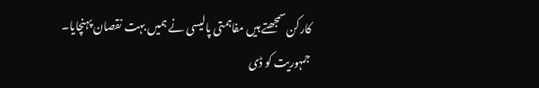کارکن سمجھتے ہیں مفاہمتی پالیسی نے ہمیں بہت نقصان پہنچایا۔ جمہوریت کو ڈی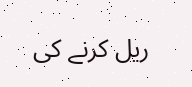ریل کرنے کی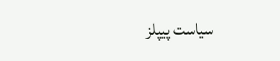سیاست پیپلز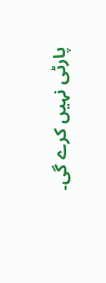پارٹی نہیں کرے گی۔